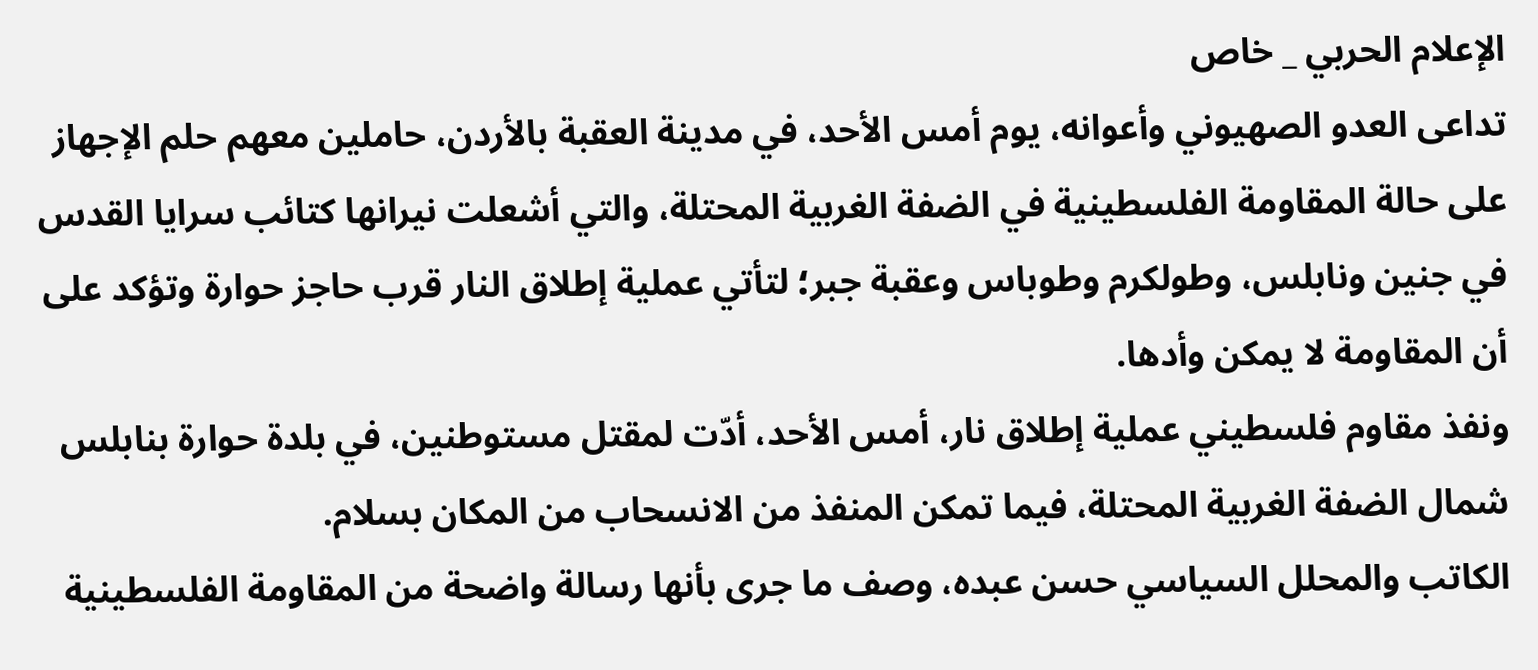الإعلام الحربي _ خاص
تداعى العدو الصهيوني وأعوانه، يوم أمس الأحد، في مدينة العقبة بالأردن، حاملين معهم حلم الإجهاز على حالة المقاومة الفلسطينية في الضفة الغربية المحتلة، والتي أشعلت نيرانها كتائب سرايا القدس في جنين ونابلس، وطولكرم وطوباس وعقبة جبر؛ لتأتي عملية إطلاق النار قرب حاجز حوارة وتؤكد على أن المقاومة لا يمكن وأدها.
ونفذ مقاوم فلسطيني عملية إطلاق نار، أمس الأحد، أدّت لمقتل مستوطنين، في بلدة حوارة بنابلس شمال الضفة الغربية المحتلة، فيما تمكن المنفذ من الانسحاب من المكان بسلام.
الكاتب والمحلل السياسي حسن عبده، وصف ما جرى بأنها رسالة واضحة من المقاومة الفلسطينية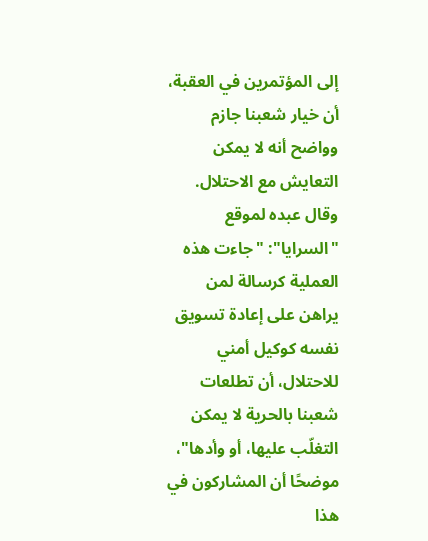إلى المؤتمرين في العقبة، أن خيار شعبنا جازم وواضح أنه لا يمكن التعايش مع الاحتلال.
وقال عبده لموقع "السرايا": "جاءت هذه العملية كرسالة لمن يراهن على إعادة تسويق نفسه كوكيل أمني للاحتلال، أن تطلعات شعبنا بالحرية لا يمكن التغلّب عليها، أو وأدها"، موضحًا أن المشاركون في هذا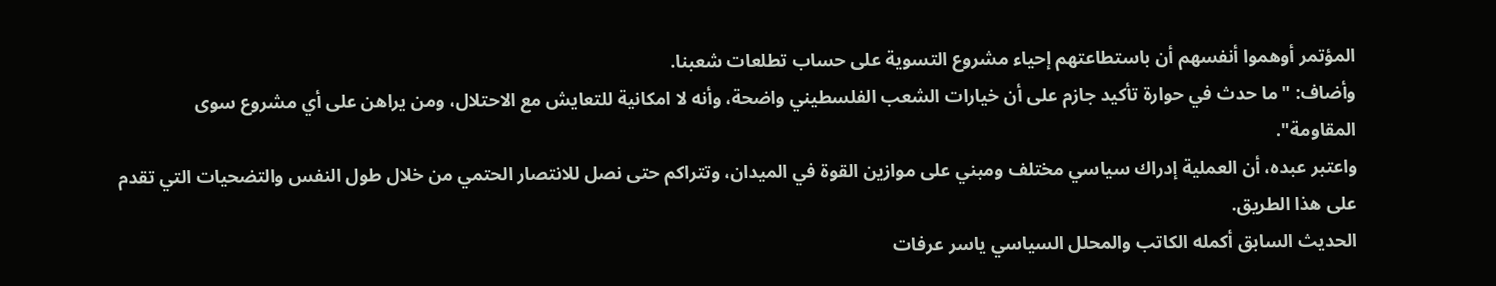المؤتمر أوهموا أنفسهم أن باستطاعتهم إحياء مشروع التسوية على حساب تطلعات شعبنا.
وأضاف: "ما حدث في حوارة تأكيد جازم على أن خيارات الشعب الفلسطيني واضحة، وأنه لا امكانية للتعايش مع الاحتلال، ومن يراهن على أي مشروع سوى المقاومة".
واعتبر عبده، أن العملية إدراك سياسي مختلف ومبني على موازين القوة في الميدان، وتتراكم حتى نصل للانتصار الحتمي من خلال طول النفس والتضحيات التي تقدم على هذا الطريق.
الحديث السابق أكمله الكاتب والمحلل السياسي ياسر عرفات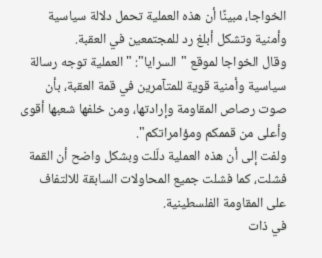الخواجا، مبينًا أن هذه العملية تحمل دلالة سياسية وأمنية وتشكل أبلغ رد للمجتمعين في العقبة.
وقال الخواجا لموقع "السرايا": "العملية توجه رسالة سياسية وأمنية قوية للمتآمرين في قمة العقبة، بأن صوت رصاص المقاومة وإرادتها، ومن خلفها شعبها أقوى وأعلى من قممكم ومؤامراتكم".
ولفت إلى أن هذه العملية دلّلت وبشكل واضح أن القمة فشلت، كما فشلت جميع المحاولات السابقة للالتفاف على المقاومة الفلسطينية.
في ذات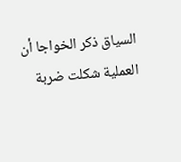السياق ذكر الخواجا أن العملية شكلت ضربة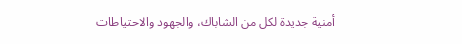أمنية جديدة لكل من الشاباك، والجهود والاحتياطات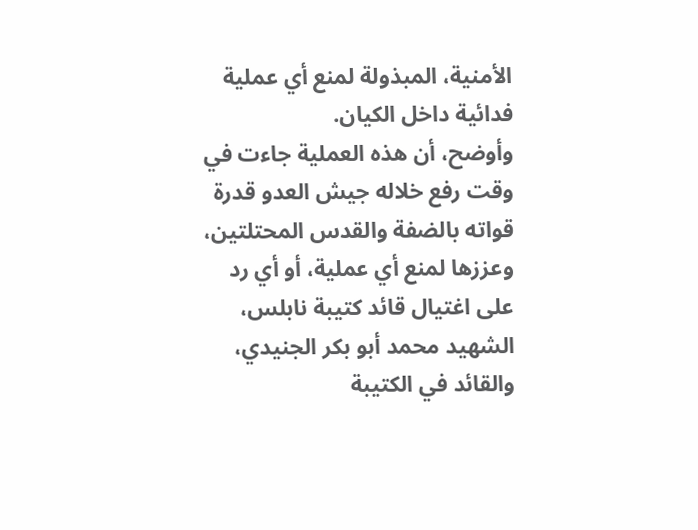الأمنية، المبذولة لمنع أي عملية فدائية داخل الكيان.
وأوضح، أن هذه العملية جاءت في وقت رفع خلاله جيش العدو قدرة قواته بالضفة والقدس المحتلتين، وعززها لمنع أي عملية، أو أي رد على اغتيال قائد كتيبة نابلس، الشهيد محمد أبو بكر الجنيدي، والقائد في الكتيبة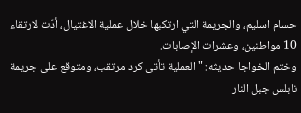حسام اسليم، والجريمة التي ارتكبها خلال عملية الاغتيال، أدّت لارتقاء 10 مواطنين، وعشرات الإصابات.
وختم الخواجا حديثه: "العملية تأتى كرد مرتقب، ومتوقع على جريمة نابلس جبل النار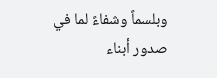وبلسماً وشفاءً لما في صدور أبناء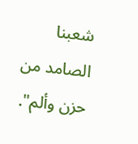شعبنا الصامد من حزن وألم".